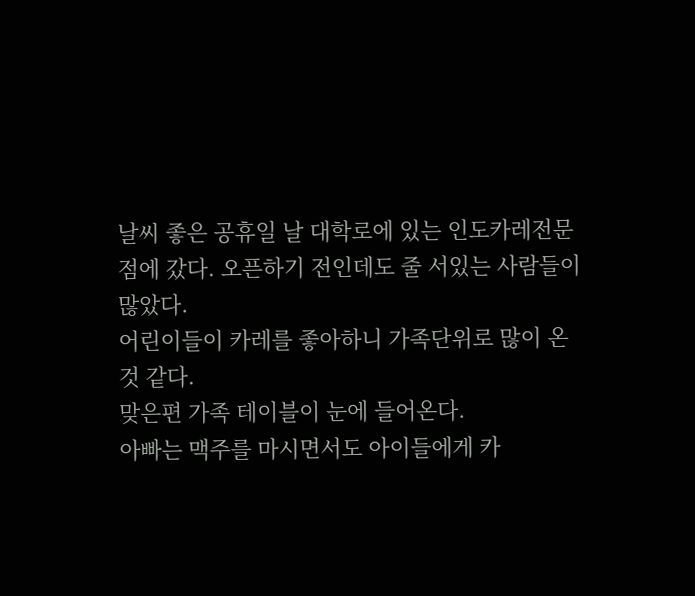날씨 좋은 공휴일 날 대학로에 있는 인도카레전문점에 갔다. 오픈하기 전인데도 줄 서있는 사람들이 많았다.
어린이들이 카레를 좋아하니 가족단위로 많이 온 것 같다.
맞은편 가족 테이블이 눈에 들어온다.
아빠는 맥주를 마시면서도 아이들에게 카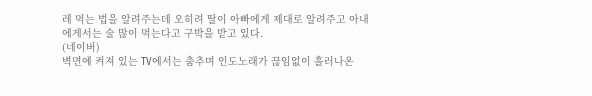레 먹는 법을 알려주는데 오히려 딸이 아빠에게 제대로 알려주고 아내에게서는 술 많이 먹는다고 구박을 받고 있다.
(네이버)
벽면에 켜져 있는 TV에서는 춤추며 인도노래가 끊임없이 흘러나온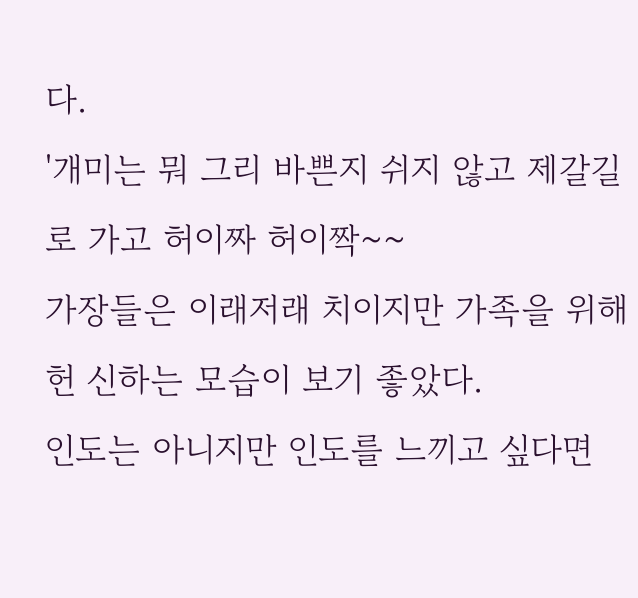다.
'개미는 뭐 그리 바쁜지 쉬지 않고 제갈길로 가고 허이짜 허이짝~~
가장들은 이래저래 치이지만 가족을 위해 헌 신하는 모습이 보기 좋았다.
인도는 아니지만 인도를 느끼고 싶다면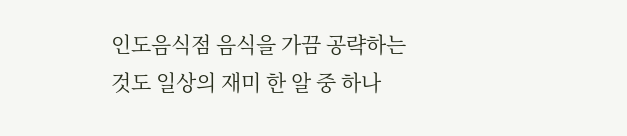인도음식점 음식을 가끔 공략하는 것도 일상의 재미 한 알 중 하나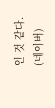인 것 같다.
(네이버)